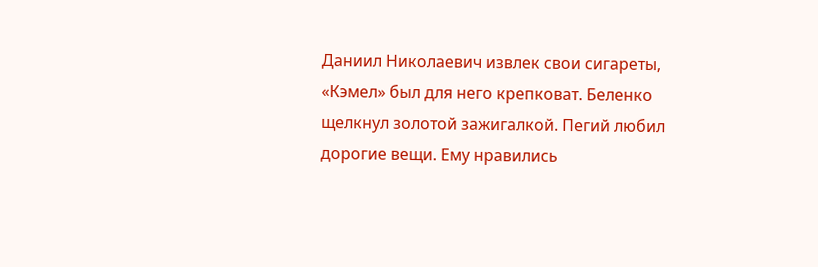Даниил Николаевич извлек свои сигареты, «Кэмел» был для него крепковат. Беленко щелкнул золотой зажигалкой. Пегий любил дорогие вещи. Ему нравились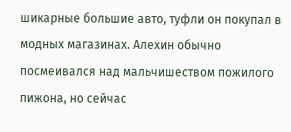шикарные большие авто, туфли он покупал в модных магазинах. Алехин обычно посмеивался над мальчишеством пожилого пижона, но сейчас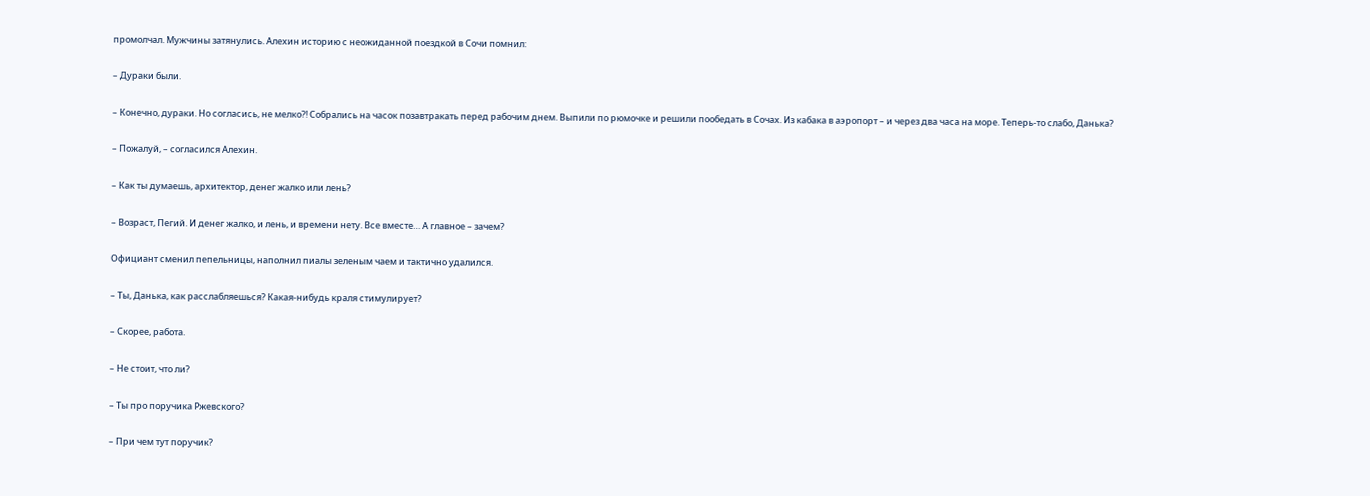промолчал. Мужчины затянулись. Алехин историю с неожиданной поездкой в Сочи помнил:

– Дураки были.

– Конечно, дураки. Но согласись, не мелко?! Собрались на часок позавтракать перед рабочим днем. Выпили по рюмочке и решили пообедать в Сочах. Из кабака в аэропорт – и через два часа на море. Теперь-то слабо, Данька?

– Пожалуй, – согласился Алехин.

– Как ты думаешь, архитектор, денег жалко или лень?

– Возраст, Пегий. И денег жалко, и лень, и времени нету. Все вместе… А главное – зачем?

Официант сменил пепельницы, наполнил пиалы зеленым чаем и тактично удалился.

– Ты, Данька, как расслабляешься? Какая-нибудь краля стимулирует?

– Скорее, работа.

– Не стоит, что ли?

– Ты про поручика Ржевского?

– При чем тут поручик?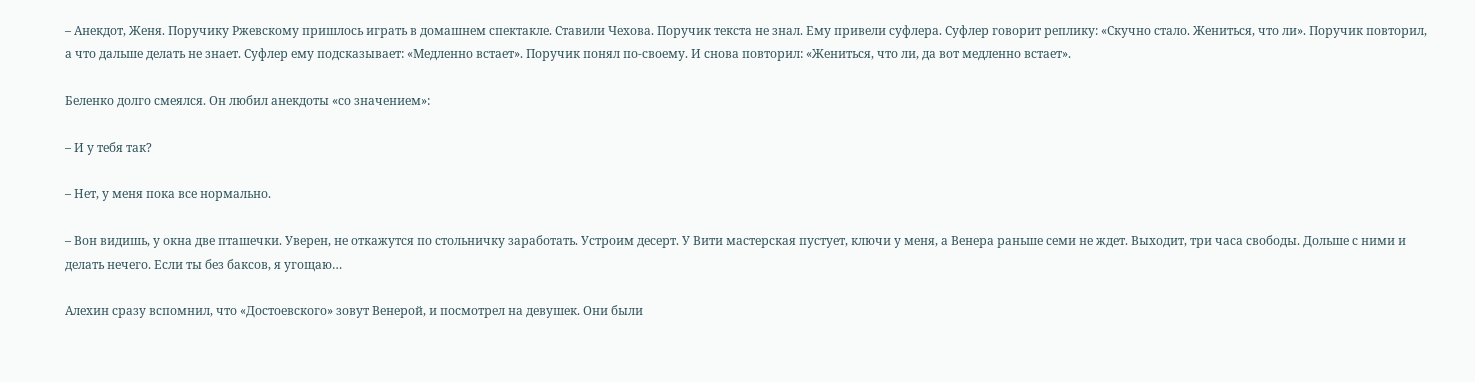– Анекдот, Женя. Поручику Ржевскому пришлось играть в домашнем спектакле. Ставили Чехова. Поручик текста не знал. Ему привели суфлера. Суфлер говорит реплику: «Скучно стало. Жениться, что ли». Поручик повторил, а что дальше делать не знает. Суфлер ему подсказывает: «Медленно встает». Поручик понял по-своему. И снова повторил: «Жениться, что ли, да вот медленно встает».

Беленко долго смеялся. Он любил анекдоты «со значением»:

– И у тебя так?

– Нет, у меня пока все нормально.

– Вон видишь, у окна две пташечки. Уверен, не откажутся по стольничку заработать. Устроим десерт. У Вити мастерская пустует, ключи у меня, а Венера раньше семи не ждет. Выходит, три часа свободы. Дольше с ними и делать нечего. Если ты без баксов, я угощаю…

Алехин сразу вспомнил, что «Достоевского» зовут Венерой, и посмотрел на девушек. Они были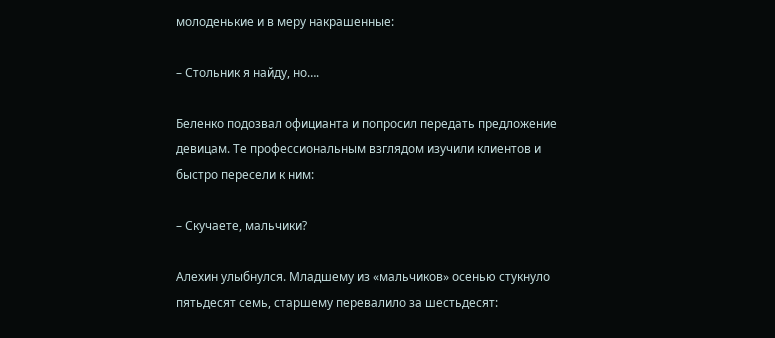молоденькие и в меру накрашенные:

– Стольник я найду, но….

Беленко подозвал официанта и попросил передать предложение девицам. Те профессиональным взглядом изучили клиентов и быстро пересели к ним:

– Скучаете, мальчики?

Алехин улыбнулся. Младшему из «мальчиков» осенью стукнуло пятьдесят семь, старшему перевалило за шестьдесят: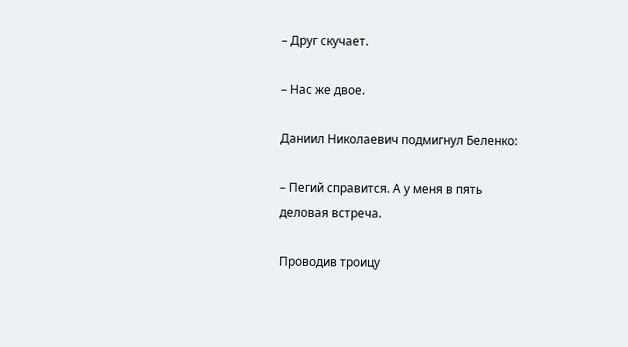– Друг скучает.

– Нас же двое.

Даниил Николаевич подмигнул Беленко:

– Пегий справится. А у меня в пять деловая встреча.

Проводив троицу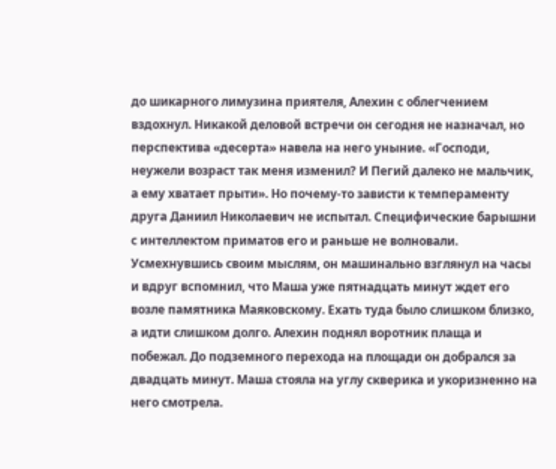до шикарного лимузина приятеля, Алехин с облегчением вздохнул. Никакой деловой встречи он сегодня не назначал, но перспектива «десерта» навела на него уныние. «Господи, неужели возраст так меня изменил? И Пегий далеко не мальчик, а ему хватает прыти». Но почему-то зависти к темпераменту друга Даниил Николаевич не испытал. Специфические барышни с интеллектом приматов его и раньше не волновали. Усмехнувшись своим мыслям, он машинально взглянул на часы и вдруг вспомнил, что Маша уже пятнадцать минут ждет его возле памятника Маяковскому. Ехать туда было слишком близко, а идти слишком долго. Алехин поднял воротник плаща и побежал. До подземного перехода на площади он добрался за двадцать минут. Маша стояла на углу скверика и укоризненно на него смотрела.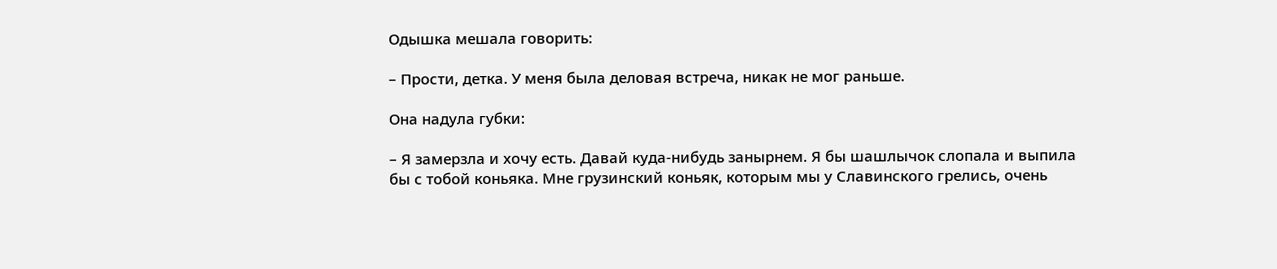Одышка мешала говорить:

– Прости, детка. У меня была деловая встреча, никак не мог раньше.

Она надула губки:

– Я замерзла и хочу есть. Давай куда-нибудь занырнем. Я бы шашлычок слопала и выпила бы с тобой коньяка. Мне грузинский коньяк, которым мы у Славинского грелись, очень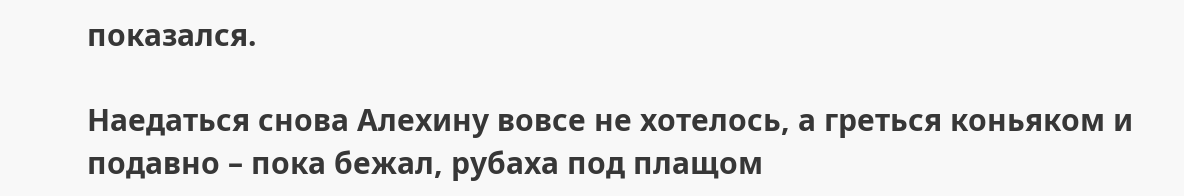показался.

Наедаться снова Алехину вовсе не хотелось, а греться коньяком и подавно – пока бежал, рубаха под плащом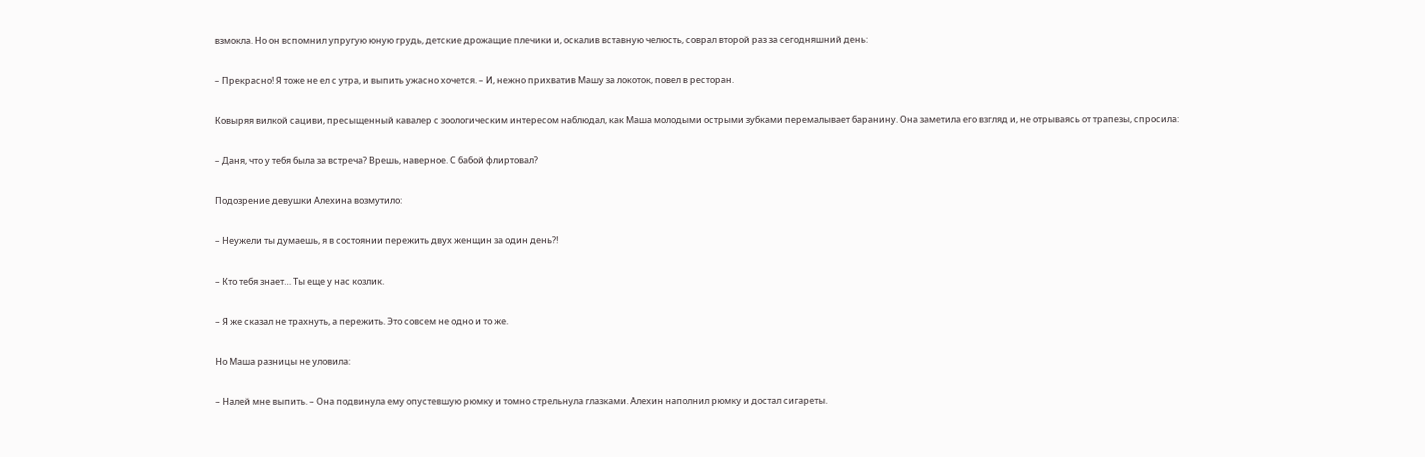взмокла. Но он вспомнил упругую юную грудь, детские дрожащие плечики и, оскалив вставную челюсть, соврал второй раз за сегодняшний день:

– Прекрасно! Я тоже не ел с утра, и выпить ужасно хочется. – И, нежно прихватив Машу за локоток, повел в ресторан.

Ковыряя вилкой сациви, пресыщенный кавалер с зоологическим интересом наблюдал, как Маша молодыми острыми зубками перемалывает баранину. Она заметила его взгляд и, не отрываясь от трапезы, спросила:

– Даня, что у тебя была за встреча? Врешь, наверное. С бабой флиртовал?

Подозрение девушки Алехина возмутило:

– Неужели ты думаешь, я в состоянии пережить двух женщин за один день?!

– Кто тебя знает… Ты еще у нас козлик.

– Я же сказал не трахнуть, а пережить. Это совсем не одно и то же.

Но Маша разницы не уловила:

– Налей мне выпить. – Она подвинула ему опустевшую рюмку и томно стрельнула глазками. Алехин наполнил рюмку и достал сигареты.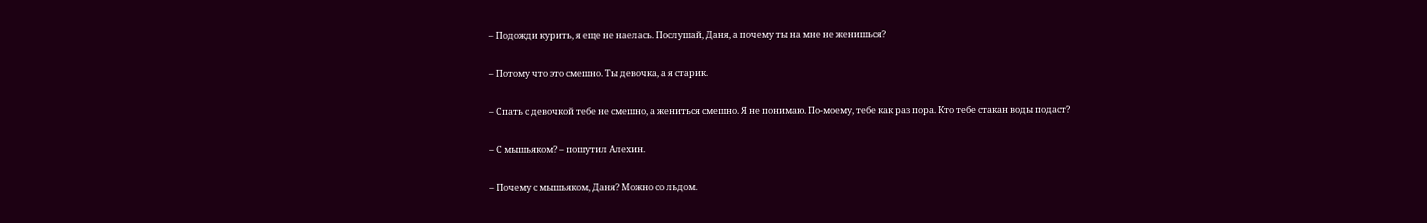– Подожди курить, я еще не наелась. Послушай, Даня, а почему ты на мне не женишься?

– Потому что это смешно. Ты девочка, а я старик.

– Спать с девочкой тебе не смешно, а жениться смешно. Я не понимаю. По-моему, тебе как раз пора. Кто тебе стакан воды подаст?

– С мышьяком? – пошутил Алехин.

– Почему с мышьяком, Даня? Можно со льдом.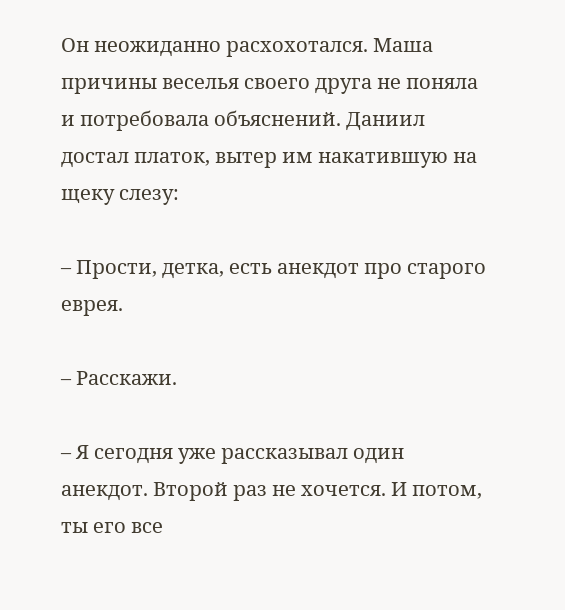Он неожиданно расхохотался. Маша причины веселья своего друга не поняла и потребовала объяснений. Даниил достал платок, вытер им накатившую на щеку слезу:

– Прости, детка, есть анекдот про старого еврея.

– Расскажи.

– Я сегодня уже рассказывал один анекдот. Второй раз не хочется. И потом, ты его все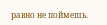равно не поймешь.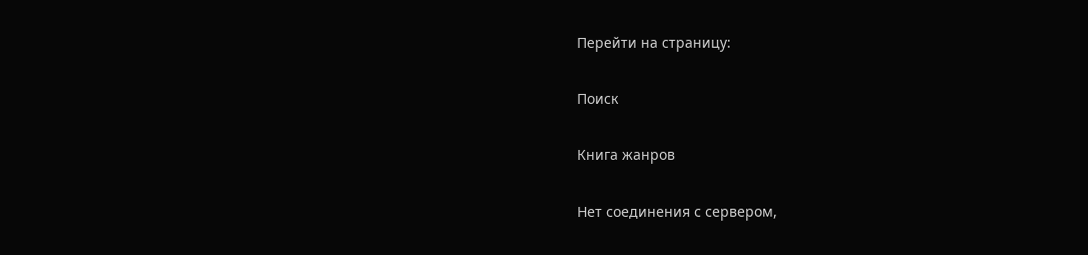Перейти на страницу:

Поиск

Книга жанров

Нет соединения с сервером,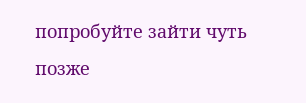попробуйте зайти чуть позже